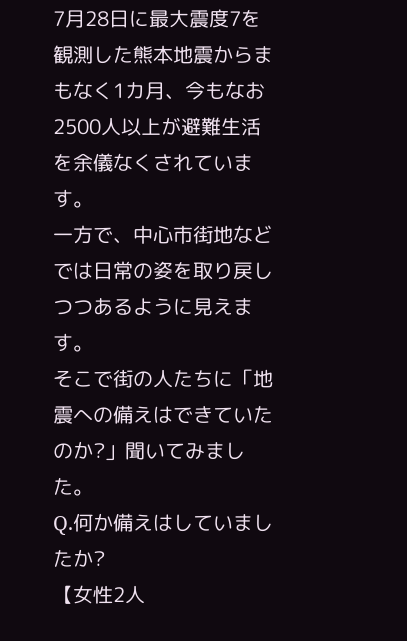7月28日に最大震度7を観測した熊本地震からまもなく1カ月、今もなお2500人以上が避難生活を余儀なくされています。
一方で、中心市街地などでは日常の姿を取り戻しつつあるように見えます。
そこで街の人たちに「地震への備えはできていたのか?」聞いてみました。
Q.何か備えはしていましたか?
【女性2人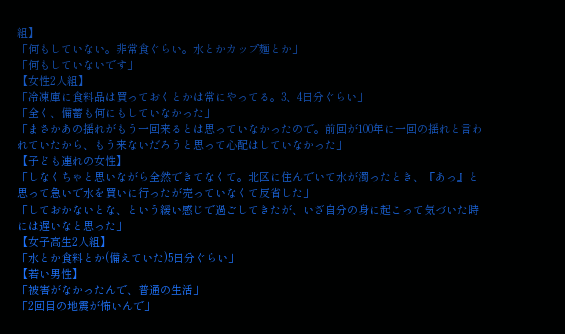組】
「何もしていない。非常食ぐらい。水とかカップ麺とか」
「何もしていないです」
【女性2人組】
「冷凍庫に食料品は買っておくとかは常にやってる。3、4日分ぐらい」
「全く、備蓄も何にもしていなかった」
「まさかあの揺れがもう一回来るとは思っていなかったので。前回が100年に一回の揺れと言われていたから、もう来ないだろうと思って心配はしていなかった」
【子ども連れの女性】
「しなくちゃと思いながら全然できてなくて。北区に住んでいて水が濁ったとき、『あっ』と思って急いで水を買いに行ったが売っていなくて反省した」
「しておかないとな、という緩い感じで過ごしてきたが、いざ自分の身に起こって気づいた時には遅いなと思った」
【女子高生2人組】
「水とか食料とか(備えていた)5日分ぐらい」
【若い男性】
「被害がなかったんで、普通の生活」
「2回目の地震が怖いんで」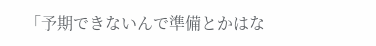「予期できないんで準備とかはな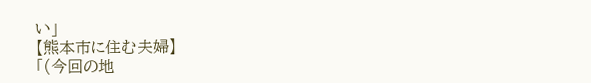い」
【熊本市に住む夫婦】
「(今回の地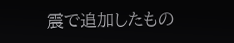震で追加したもの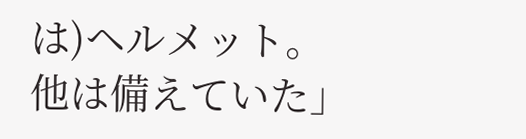は)ヘルメット。他は備えていた」